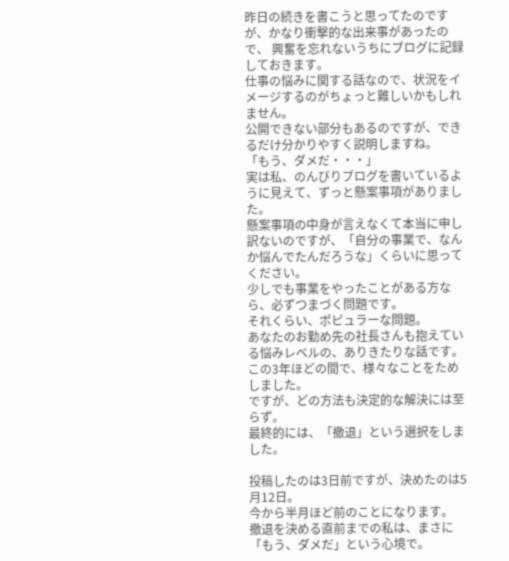昨日の続きを書こうと思ってたのですが、かなり衝撃的な出来事があったので、 興奮を忘れないうちにブログに記録しておきます。
仕事の悩みに関する話なので、状況をイメージするのがちょっと難しいかもしれません。
公開できない部分もあるのですが、できるだけ分かりやすく説明しますね。
「もう、ダメだ・・・」
実は私、のんびりブログを書いているように見えて、ずっと懸案事項がありました。
懸案事項の中身が言えなくて本当に申し訳ないのですが、「自分の事業で、なんか悩んでたんだろうな」くらいに思ってください。
少しでも事業をやったことがある方なら、必ずつまづく問題です。
それくらい、ポピュラーな問題。
あなたのお勤め先の社長さんも抱えている悩みレベルの、ありきたりな話です。
この3年ほどの間で、様々なことをためしました。
ですが、どの方法も決定的な解決には至らず。
最終的には、「撤退」という選択をしました。

投稿したのは3日前ですが、決めたのは5月12日。
今から半月ほど前のことになります。
撤退を決める直前までの私は、まさに「もう、ダメだ」という心境で。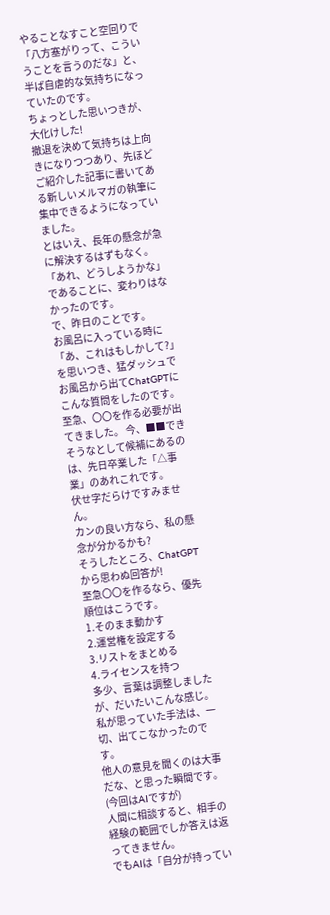やることなすこと空回りで「八方塞がりって、こういうことを言うのだな」と、半ば自虐的な気持ちになっていたのです。
ちょっとした思いつきが、大化けした!
撤退を決めて気持ちは上向きになりつつあり、先ほどご紹介した記事に書いてある新しいメルマガの執筆に集中できるようになっていました。
とはいえ、長年の懸念が急に解決するはずもなく。
「あれ、どうしようかな」であることに、変わりはなかったのです。
で、昨日のことです。
お風呂に入っている時に「あ、これはもしかして?」を思いつき、猛ダッシュでお風呂から出てChatGPTにこんな質問をしたのです。
至急、〇〇を作る必要が出てきました。 今、■■できそうなとして候補にあるのは、先日卒業した「△事業」のあれこれです。
伏せ字だらけですみません。
カンの良い方なら、私の懸念が分かるかも?
そうしたところ、ChatGPTから思わぬ回答が!
至急〇〇を作るなら、優先順位はこうです。
1.そのまま動かす
2.運営権を設定する
3.リストをまとめる
4.ライセンスを持つ
多少、言葉は調整しましたが、だいたいこんな感じ。
私が思っていた手法は、一切、出てこなかったのです。
他人の意見を聞くのは大事だな、と思った瞬間です。
(今回はAIですが)
人間に相談すると、相手の経験の範囲でしか答えは返ってきません。
でもAIは「自分が持ってい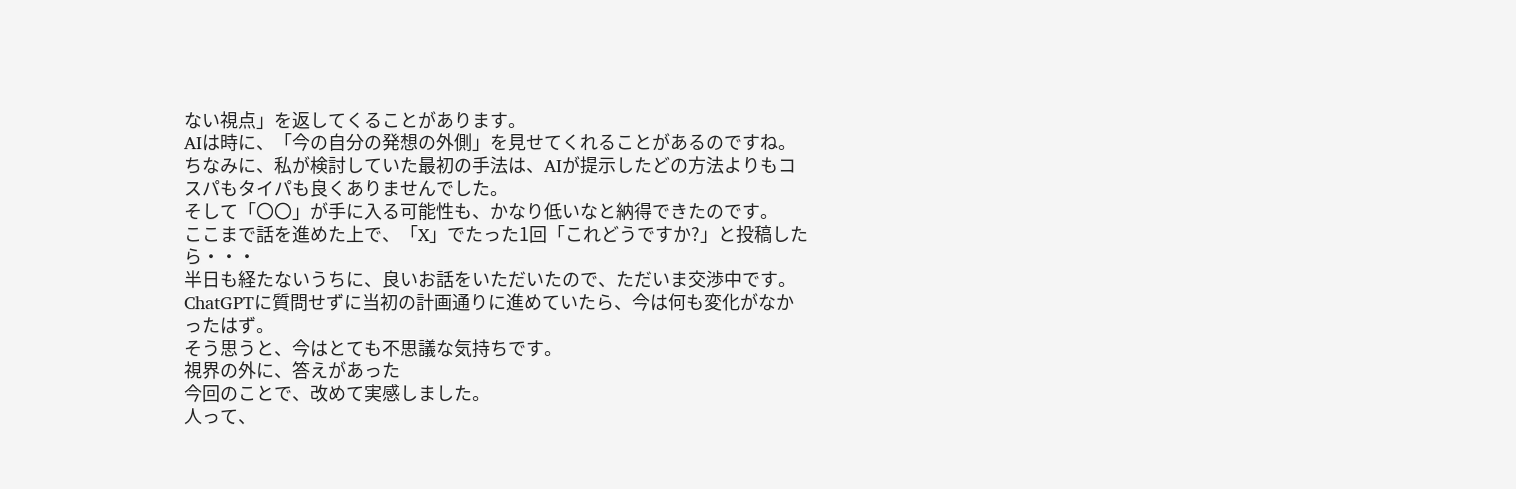ない視点」を返してくることがあります。
AIは時に、「今の自分の発想の外側」を見せてくれることがあるのですね。
ちなみに、私が検討していた最初の手法は、AIが提示したどの方法よりもコスパもタイパも良くありませんでした。
そして「〇〇」が手に入る可能性も、かなり低いなと納得できたのです。
ここまで話を進めた上で、「X」でたった1回「これどうですか?」と投稿したら・・・
半日も経たないうちに、良いお話をいただいたので、ただいま交渉中です。
ChatGPTに質問せずに当初の計画通りに進めていたら、今は何も変化がなかったはず。
そう思うと、今はとても不思議な気持ちです。
視界の外に、答えがあった
今回のことで、改めて実感しました。
人って、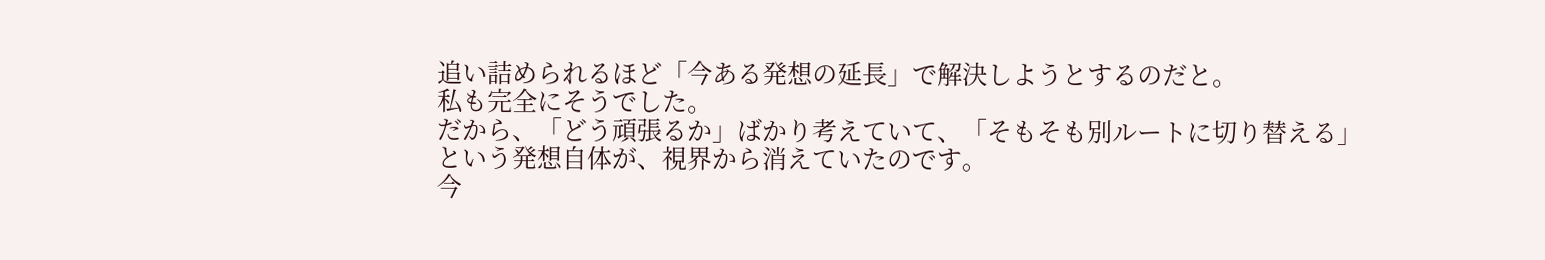追い詰められるほど「今ある発想の延長」で解決しようとするのだと。
私も完全にそうでした。
だから、「どう頑張るか」ばかり考えていて、「そもそも別ルートに切り替える」という発想自体が、視界から消えていたのです。
今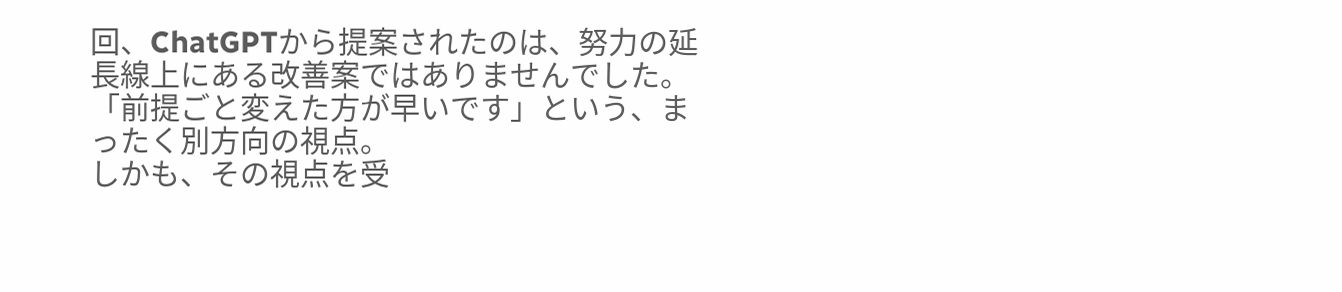回、ChatGPTから提案されたのは、努力の延長線上にある改善案ではありませんでした。
「前提ごと変えた方が早いです」という、まったく別方向の視点。
しかも、その視点を受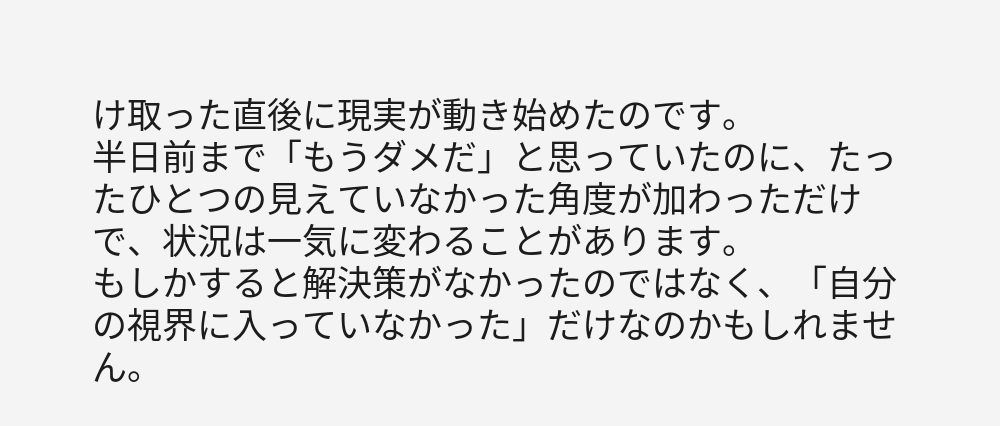け取った直後に現実が動き始めたのです。
半日前まで「もうダメだ」と思っていたのに、たったひとつの見えていなかった角度が加わっただけで、状況は一気に変わることがあります。
もしかすると解決策がなかったのではなく、「自分の視界に入っていなかった」だけなのかもしれません。